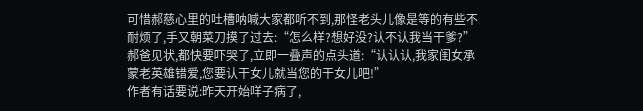可惜郝慈心里的吐槽呐喊大家都听不到,那怪老头儿像是等的有些不耐烦了,手又朝菜刀摸了过去:“怎么样?想好没?认不认我当干爹?”
郝爸见状,都快要吓哭了,立即一叠声的点头道:“认认认,我家闺女承蒙老英雄错爱,您要认干女儿就当您的干女儿吧!”
作者有话要说:昨天开始咩子病了,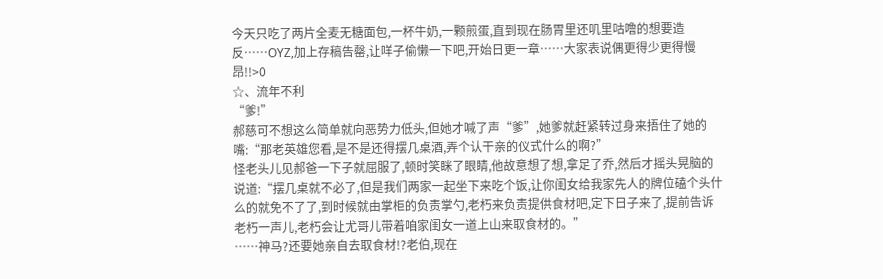今天只吃了两片全麦无糖面包,一杯牛奶,一颗煎蛋,直到现在肠胃里还叽里咕噜的想要造反……OYZ,加上存稿告罄,让咩子偷懒一下吧,开始日更一章……大家表说偶更得少更得慢昂!!>0
☆、流年不利
“爹!”
郝慈可不想这么简单就向恶势力低头,但她才喊了声“爹”,她爹就赶紧转过身来捂住了她的嘴:“那老英雄您看,是不是还得摆几桌酒,弄个认干亲的仪式什么的啊?”
怪老头儿见郝爸一下子就屈服了,顿时笑眯了眼睛,他故意想了想,拿足了乔,然后才摇头晃脑的说道:“摆几桌就不必了,但是我们两家一起坐下来吃个饭,让你闺女给我家先人的牌位磕个头什么的就免不了了,到时候就由掌柜的负责掌勺,老朽来负责提供食材吧,定下日子来了,提前告诉老朽一声儿,老朽会让尤哥儿带着咱家闺女一道上山来取食材的。”
……神马?还要她亲自去取食材!?老伯,现在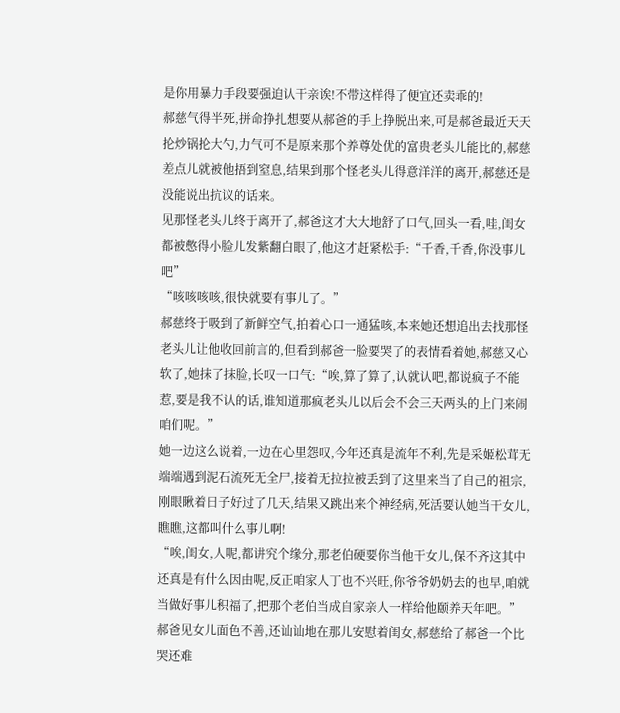是你用暴力手段要强迫认干亲诶!不带这样得了便宜还卖乖的!
郝慈气得半死,拼命挣扎想要从郝爸的手上挣脱出来,可是郝爸最近天天抡炒锅抡大勺,力气可不是原来那个养尊处优的富贵老头儿能比的,郝慈差点儿就被他捂到窒息,结果到那个怪老头儿得意洋洋的离开,郝慈还是没能说出抗议的话来。
见那怪老头儿终于离开了,郝爸这才大大地舒了口气,回头一看,哇,闺女都被憋得小脸儿发紫翻白眼了,他这才赶紧松手:“千香,千香,你没事儿吧”
“咳咳咳咳,很快就要有事儿了。”
郝慈终于吸到了新鲜空气,拍着心口一通猛咳,本来她还想追出去找那怪老头儿让他收回前言的,但看到郝爸一脸要哭了的表情看着她,郝慈又心软了,她抹了抹脸,长叹一口气:“唉,算了算了,认就认吧,都说疯子不能惹,要是我不认的话,谁知道那疯老头儿以后会不会三天两头的上门来闹咱们呢。”
她一边这么说着,一边在心里怨叹,今年还真是流年不利,先是采姬松茸无端端遇到泥石流死无全尸,接着无拉拉被丢到了这里来当了自己的祖宗,刚眼瞅着日子好过了几天,结果又跳出来个神经病,死活要认她当干女儿,瞧瞧,这都叫什么事儿啊!
“唉,闺女,人呢,都讲究个缘分,那老伯硬要你当他干女儿,保不齐这其中还真是有什么因由呢,反正咱家人丁也不兴旺,你爷爷奶奶去的也早,咱就当做好事儿积福了,把那个老伯当成自家亲人一样给他颐养天年吧。”
郝爸见女儿面色不善,还讪讪地在那儿安慰着闺女,郝慈给了郝爸一个比哭还难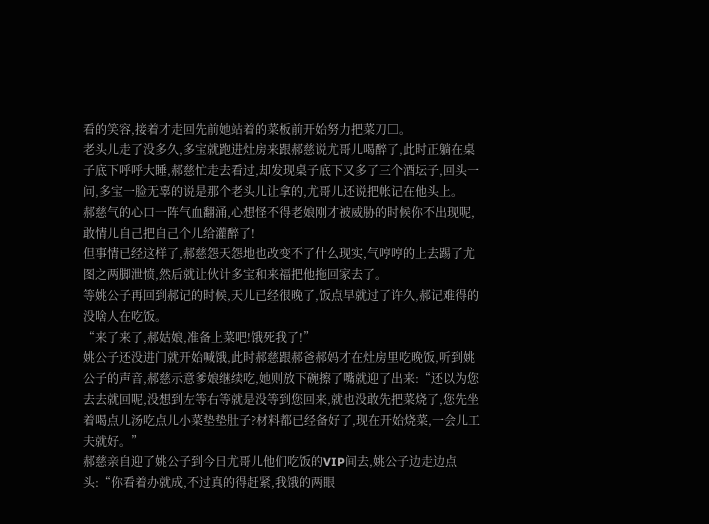看的笑容,接着才走回先前她站着的菜板前开始努力把菜刀□。
老头儿走了没多久,多宝就跑进灶房来跟郝慈说尤哥儿喝醉了,此时正躺在桌子底下呼呼大睡,郝慈忙走去看过,却发现桌子底下又多了三个酒坛子,回头一问,多宝一脸无辜的说是那个老头儿让拿的,尤哥儿还说把帐记在他头上。
郝慈气的心口一阵气血翻涌,心想怪不得老娘刚才被威胁的时候你不出现呢,敢情儿自己把自己个儿给灌醉了!
但事情已经这样了,郝慈怨天怨地也改变不了什么现实,气哼哼的上去踢了尤图之两脚泄愤,然后就让伙计多宝和来福把他拖回家去了。
等姚公子再回到郝记的时候,天儿已经很晚了,饭点早就过了许久,郝记难得的没啥人在吃饭。
“来了来了,郝姑娘,准备上菜吧!饿死我了!”
姚公子还没进门就开始喊饿,此时郝慈跟郝爸郝妈才在灶房里吃晚饭,听到姚公子的声音,郝慈示意爹娘继续吃,她则放下碗擦了嘴就迎了出来:“还以为您去去就回呢,没想到左等右等就是没等到您回来,就也没敢先把菜烧了,您先坐着喝点儿汤吃点儿小菜垫垫肚子?材料都已经备好了,现在开始烧菜,一会儿工夫就好。”
郝慈亲自迎了姚公子到今日尤哥儿他们吃饭的VIP间去,姚公子边走边点头:“你看着办就成,不过真的得赶紧,我饿的两眼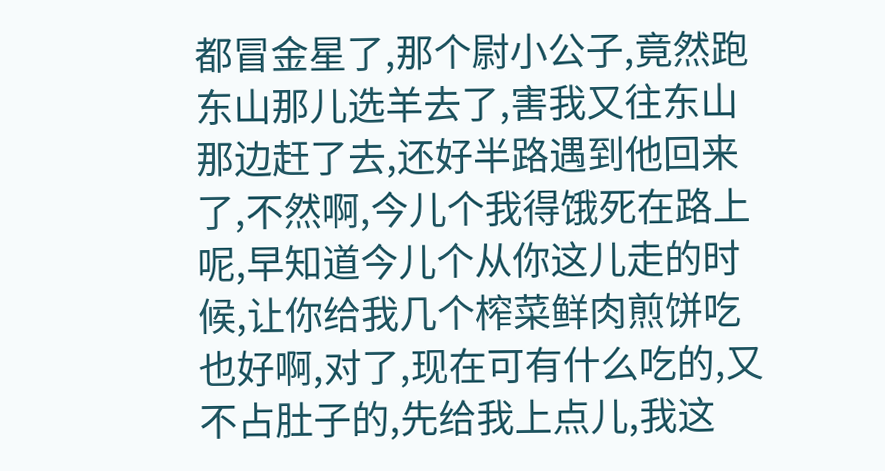都冒金星了,那个尉小公子,竟然跑东山那儿选羊去了,害我又往东山那边赶了去,还好半路遇到他回来了,不然啊,今儿个我得饿死在路上呢,早知道今儿个从你这儿走的时候,让你给我几个榨菜鲜肉煎饼吃也好啊,对了,现在可有什么吃的,又不占肚子的,先给我上点儿,我这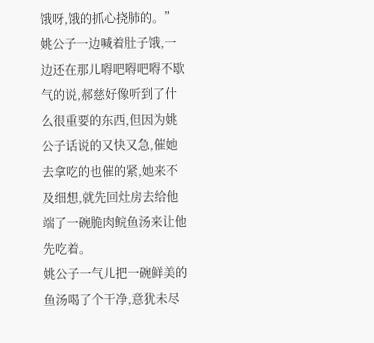饿呀,饿的抓心挠肺的。”
姚公子一边喊着肚子饿,一边还在那儿嘚吧嘚吧嘚不歇气的说,郝慈好像听到了什么很重要的东西,但因为姚公子话说的又快又急,催她去拿吃的也催的紧,她来不及细想,就先回灶房去给他端了一碗脆肉鲩鱼汤来让他先吃着。
姚公子一气儿把一碗鲜美的鱼汤喝了个干净,意犹未尽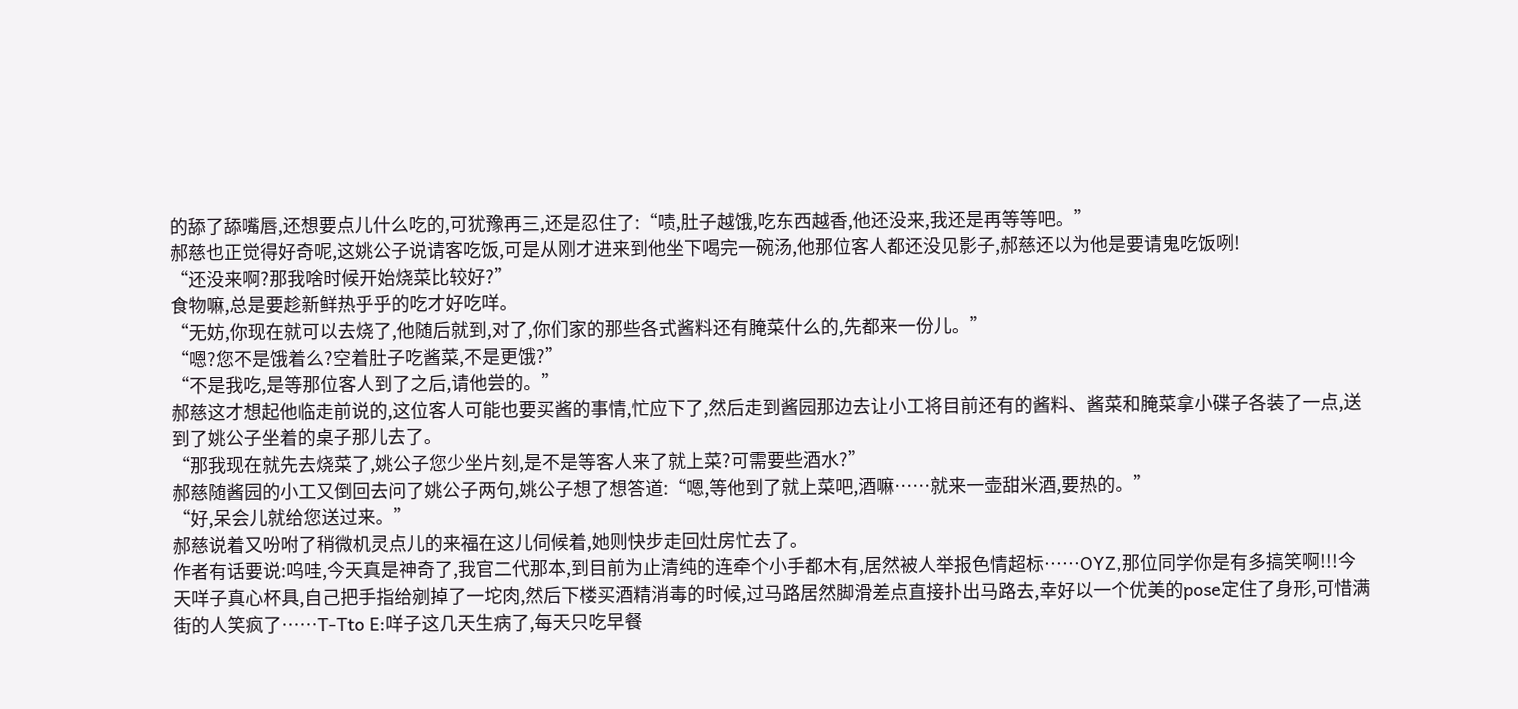的舔了舔嘴唇,还想要点儿什么吃的,可犹豫再三,还是忍住了:“啧,肚子越饿,吃东西越香,他还没来,我还是再等等吧。”
郝慈也正觉得好奇呢,这姚公子说请客吃饭,可是从刚才进来到他坐下喝完一碗汤,他那位客人都还没见影子,郝慈还以为他是要请鬼吃饭咧!
“还没来啊?那我啥时候开始烧菜比较好?”
食物嘛,总是要趁新鲜热乎乎的吃才好吃咩。
“无妨,你现在就可以去烧了,他随后就到,对了,你们家的那些各式酱料还有腌菜什么的,先都来一份儿。”
“嗯?您不是饿着么?空着肚子吃酱菜,不是更饿?”
“不是我吃,是等那位客人到了之后,请他尝的。”
郝慈这才想起他临走前说的,这位客人可能也要买酱的事情,忙应下了,然后走到酱园那边去让小工将目前还有的酱料、酱菜和腌菜拿小碟子各装了一点,送到了姚公子坐着的桌子那儿去了。
“那我现在就先去烧菜了,姚公子您少坐片刻,是不是等客人来了就上菜?可需要些酒水?”
郝慈随酱园的小工又倒回去问了姚公子两句,姚公子想了想答道:“嗯,等他到了就上菜吧,酒嘛……就来一壶甜米酒,要热的。”
“好,呆会儿就给您送过来。”
郝慈说着又吩咐了稍微机灵点儿的来福在这儿伺候着,她则快步走回灶房忙去了。
作者有话要说:呜哇,今天真是神奇了,我官二代那本,到目前为止清纯的连牵个小手都木有,居然被人举报色情超标……OYZ,那位同学你是有多搞笑啊!!!今天咩子真心杯具,自己把手指给剜掉了一坨肉,然后下楼买酒精消毒的时候,过马路居然脚滑差点直接扑出马路去,幸好以一个优美的pose定住了身形,可惜满街的人笑疯了……T-Tto E:咩子这几天生病了,每天只吃早餐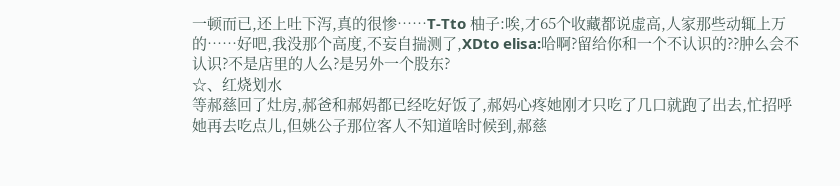一顿而已,还上吐下泻,真的很惨……T-Tto 柚子:唉,才65个收藏都说虚高,人家那些动辄上万的……好吧,我没那个高度,不妄自揣测了,XDto elisa:哈啊?留给你和一个不认识的??肿么会不认识?不是店里的人么?是另外一个股东?
☆、红烧划水
等郝慈回了灶房,郝爸和郝妈都已经吃好饭了,郝妈心疼她刚才只吃了几口就跑了出去,忙招呼她再去吃点儿,但姚公子那位客人不知道啥时候到,郝慈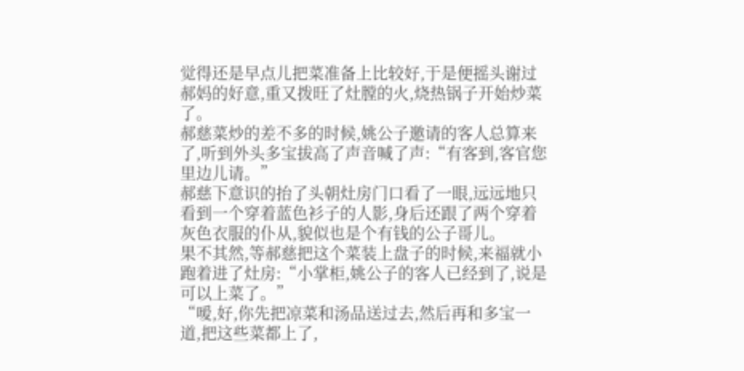觉得还是早点儿把菜准备上比较好,于是便摇头谢过郝妈的好意,重又拨旺了灶膛的火,烧热锅子开始炒菜了。
郝慈菜炒的差不多的时候,姚公子邀请的客人总算来了,听到外头多宝拔高了声音喊了声:“有客到,客官您里边儿请。”
郝慈下意识的抬了头朝灶房门口看了一眼,远远地只看到一个穿着蓝色衫子的人影,身后还跟了两个穿着灰色衣服的仆从,貌似也是个有钱的公子哥儿。
果不其然,等郝慈把这个菜装上盘子的时候,来福就小跑着进了灶房:“小掌柜,姚公子的客人已经到了,说是可以上菜了。”
“嗳,好,你先把凉菜和汤品送过去,然后再和多宝一道,把这些菜都上了,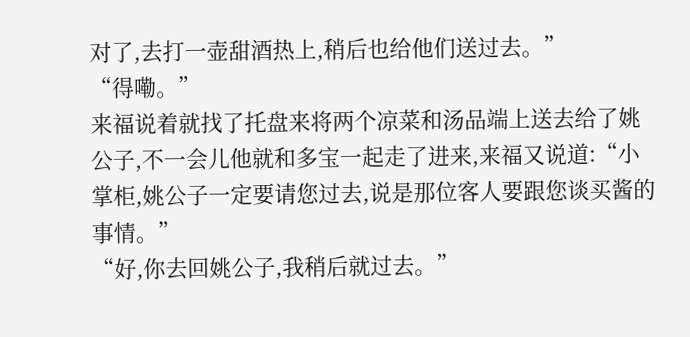对了,去打一壶甜酒热上,稍后也给他们送过去。”
“得嘞。”
来福说着就找了托盘来将两个凉菜和汤品端上送去给了姚公子,不一会儿他就和多宝一起走了进来,来福又说道:“小掌柜,姚公子一定要请您过去,说是那位客人要跟您谈买酱的事情。”
“好,你去回姚公子,我稍后就过去。”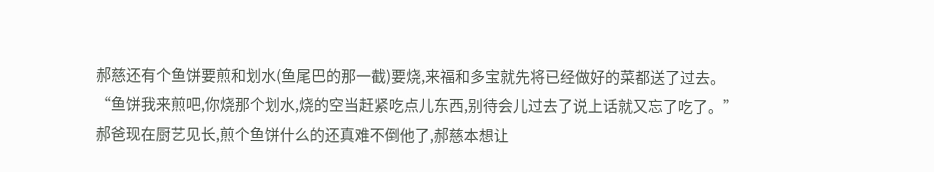郝慈还有个鱼饼要煎和划水(鱼尾巴的那一截)要烧,来福和多宝就先将已经做好的菜都送了过去。
“鱼饼我来煎吧,你烧那个划水,烧的空当赶紧吃点儿东西,别待会儿过去了说上话就又忘了吃了。”
郝爸现在厨艺见长,煎个鱼饼什么的还真难不倒他了,郝慈本想让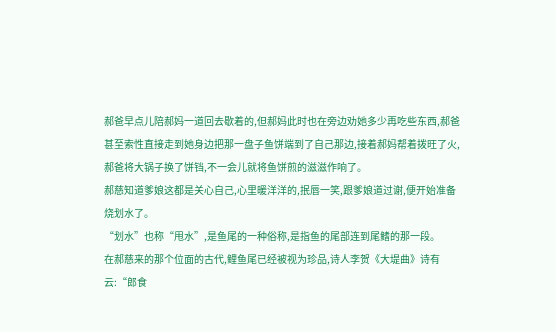郝爸早点儿陪郝妈一道回去歇着的,但郝妈此时也在旁边劝她多少再吃些东西,郝爸甚至索性直接走到她身边把那一盘子鱼饼端到了自己那边,接着郝妈帮着拨旺了火,郝爸将大锅子换了饼铛,不一会儿就将鱼饼煎的滋滋作响了。
郝慈知道爹娘这都是关心自己,心里暖洋洋的,抿唇一笑,跟爹娘道过谢,便开始准备烧划水了。
“划水”也称“甩水”,是鱼尾的一种俗称,是指鱼的尾部连到尾鳍的那一段。
在郝慈来的那个位面的古代,鲤鱼尾已经被视为珍品,诗人李贺《大堤曲》诗有云:“郎食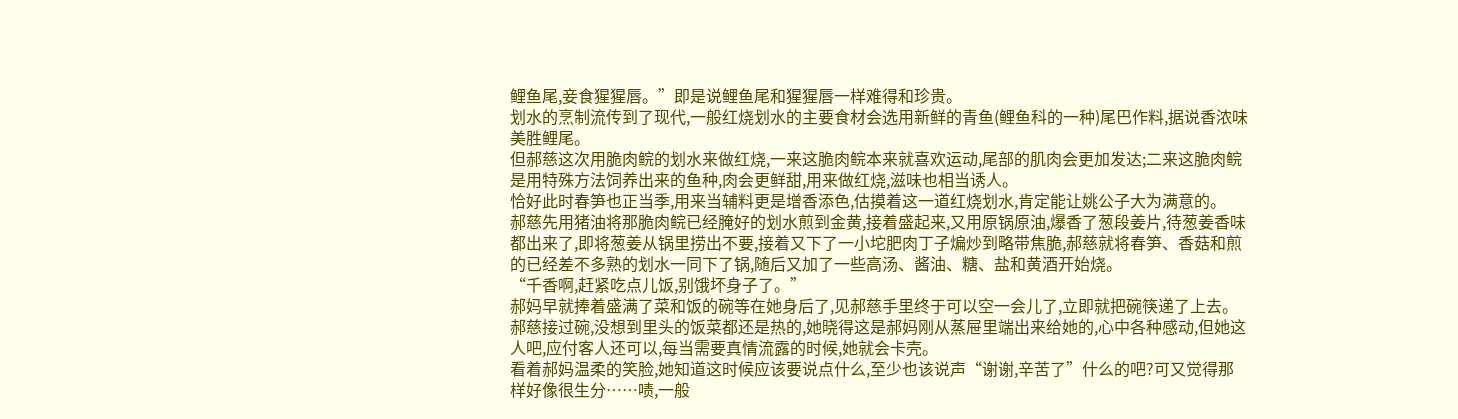鲤鱼尾,妾食猩猩唇。”即是说鲤鱼尾和猩猩唇一样难得和珍贵。
划水的烹制流传到了现代,一般红烧划水的主要食材会选用新鲜的青鱼(鲤鱼科的一种)尾巴作料,据说香浓味美胜鲤尾。
但郝慈这次用脆肉鲩的划水来做红烧,一来这脆肉鲩本来就喜欢运动,尾部的肌肉会更加发达;二来这脆肉鲩是用特殊方法饲养出来的鱼种,肉会更鲜甜,用来做红烧,滋味也相当诱人。
恰好此时春笋也正当季,用来当辅料更是增香添色,估摸着这一道红烧划水,肯定能让姚公子大为满意的。
郝慈先用猪油将那脆肉鲩已经腌好的划水煎到金黄,接着盛起来,又用原锅原油,爆香了葱段姜片,待葱姜香味都出来了,即将葱姜从锅里捞出不要,接着又下了一小坨肥肉丁子煸炒到略带焦脆,郝慈就将春笋、香菇和煎的已经差不多熟的划水一同下了锅,随后又加了一些高汤、酱油、糖、盐和黄酒开始烧。
“千香啊,赶紧吃点儿饭,别饿坏身子了。”
郝妈早就捧着盛满了菜和饭的碗等在她身后了,见郝慈手里终于可以空一会儿了,立即就把碗筷递了上去。
郝慈接过碗,没想到里头的饭菜都还是热的,她晓得这是郝妈刚从蒸屉里端出来给她的,心中各种感动,但她这人吧,应付客人还可以,每当需要真情流露的时候,她就会卡壳。
看着郝妈温柔的笑脸,她知道这时候应该要说点什么,至少也该说声“谢谢,辛苦了”什么的吧?可又觉得那样好像很生分……啧,一般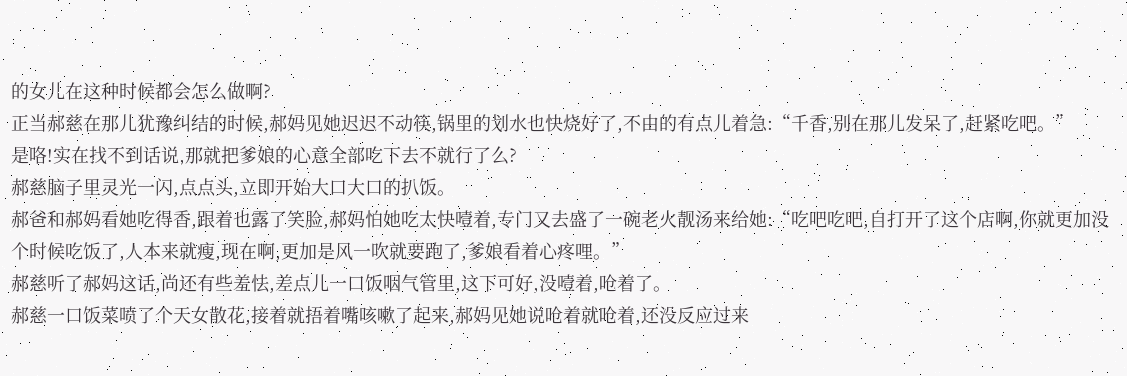的女儿在这种时候都会怎么做啊?
正当郝慈在那儿犹豫纠结的时候,郝妈见她迟迟不动筷,锅里的划水也快烧好了,不由的有点儿着急:“千香,别在那儿发呆了,赶紧吃吧。”
是咯!实在找不到话说,那就把爹娘的心意全部吃下去不就行了么?
郝慈脑子里灵光一闪,点点头,立即开始大口大口的扒饭。
郝爸和郝妈看她吃得香,跟着也露了笑脸,郝妈怕她吃太快噎着,专门又去盛了一碗老火靓汤来给她:“吃吧吃吧,自打开了这个店啊,你就更加没个时候吃饭了,人本来就瘦,现在啊,更加是风一吹就要跑了,爹娘看着心疼哩。”
郝慈听了郝妈这话,尚还有些羞怯,差点儿一口饭咽气管里,这下可好,没噎着,呛着了。
郝慈一口饭菜喷了个天女散花,接着就捂着嘴咳嗽了起来,郝妈见她说呛着就呛着,还没反应过来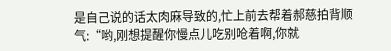是自己说的话太肉麻导致的,忙上前去帮着郝慈拍背顺气:“哟,刚想提醒你慢点儿吃别呛着啊,你就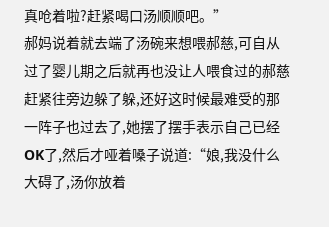真呛着啦?赶紧喝口汤顺顺吧。”
郝妈说着就去端了汤碗来想喂郝慈,可自从过了婴儿期之后就再也没让人喂食过的郝慈赶紧往旁边躲了躲,还好这时候最难受的那一阵子也过去了,她摆了摆手表示自己已经OK了,然后才哑着嗓子说道:“娘,我没什么大碍了,汤你放着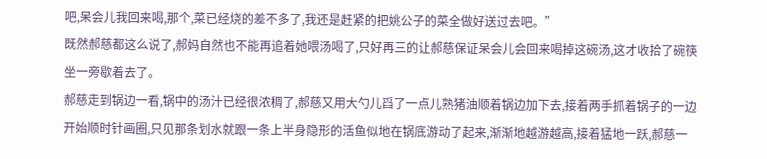吧,呆会儿我回来喝,那个,菜已经烧的差不多了,我还是赶紧的把姚公子的菜全做好送过去吧。”
既然郝慈都这么说了,郝妈自然也不能再追着她喂汤喝了,只好再三的让郝慈保证呆会儿会回来喝掉这碗汤,这才收拾了碗筷坐一旁歇着去了。
郝慈走到锅边一看,锅中的汤汁已经很浓稠了,郝慈又用大勺儿舀了一点儿熟猪油顺着锅边加下去,接着两手抓着锅子的一边开始顺时针画圈,只见那条划水就跟一条上半身隐形的活鱼似地在锅底游动了起来,渐渐地越游越高,接着猛地一跃,郝慈一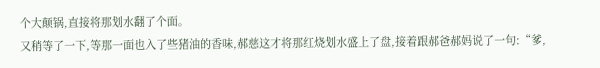个大颠锅,直接将那划水翻了个面。
又稍等了一下,等那一面也入了些猪油的香味,郝慈这才将那红烧划水盛上了盘,接着跟郝爸郝妈说了一句:“爹,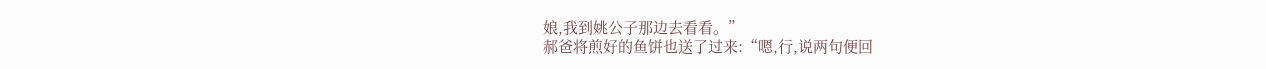娘,我到姚公子那边去看看。”
郝爸将煎好的鱼饼也送了过来:“嗯,行,说两句便回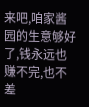来吧,咱家酱园的生意够好了,钱永远也赚不完,也不差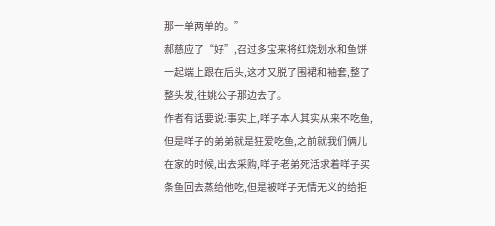那一单两单的。”
郝慈应了“好”,召过多宝来将红烧划水和鱼饼一起端上跟在后头,这才又脱了围裙和袖套,整了整头发,往姚公子那边去了。
作者有话要说:事实上,咩子本人其实从来不吃鱼,但是咩子的弟弟就是狂爱吃鱼,之前就我们俩儿在家的时候,出去采购,咩子老弟死活求着咩子买条鱼回去蒸给他吃,但是被咩子无情无义的给拒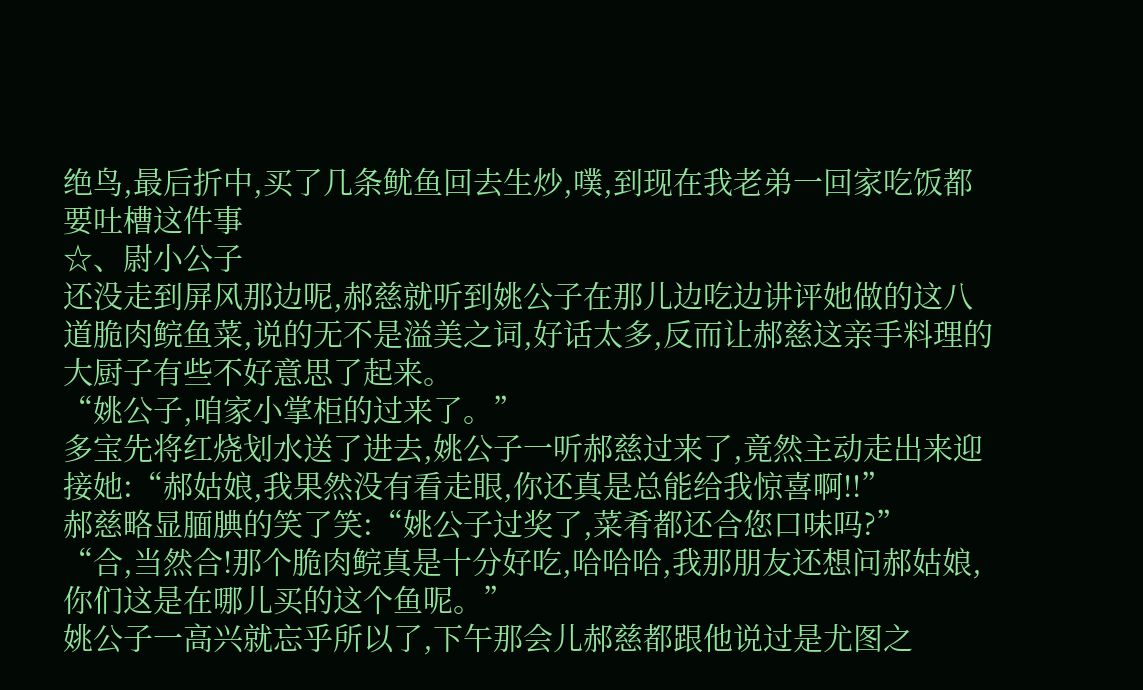绝鸟,最后折中,买了几条鱿鱼回去生炒,噗,到现在我老弟一回家吃饭都要吐槽这件事
☆、尉小公子
还没走到屏风那边呢,郝慈就听到姚公子在那儿边吃边讲评她做的这八道脆肉鲩鱼菜,说的无不是溢美之词,好话太多,反而让郝慈这亲手料理的大厨子有些不好意思了起来。
“姚公子,咱家小掌柜的过来了。”
多宝先将红烧划水送了进去,姚公子一听郝慈过来了,竟然主动走出来迎接她:“郝姑娘,我果然没有看走眼,你还真是总能给我惊喜啊!!”
郝慈略显腼腆的笑了笑:“姚公子过奖了,菜肴都还合您口味吗?”
“合,当然合!那个脆肉鲩真是十分好吃,哈哈哈,我那朋友还想问郝姑娘,你们这是在哪儿买的这个鱼呢。”
姚公子一高兴就忘乎所以了,下午那会儿郝慈都跟他说过是尤图之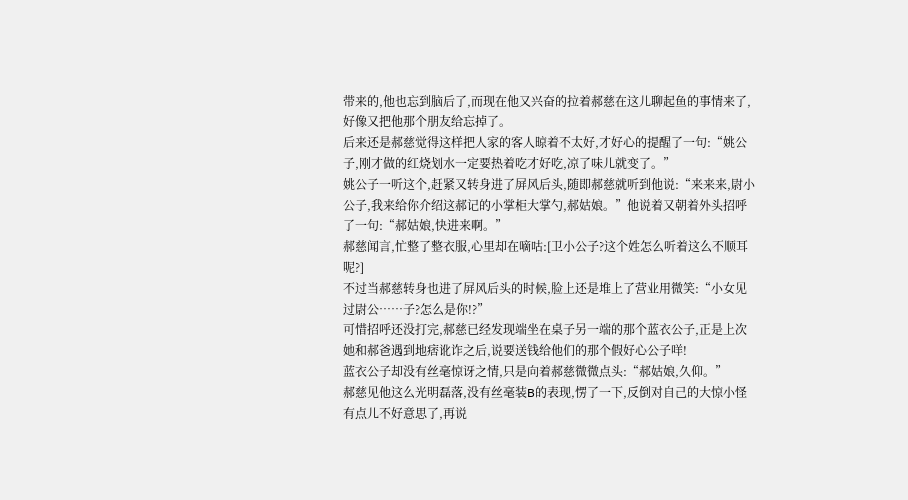带来的,他也忘到脑后了,而现在他又兴奋的拉着郝慈在这儿聊起鱼的事情来了,好像又把他那个朋友给忘掉了。
后来还是郝慈觉得这样把人家的客人晾着不太好,才好心的提醒了一句:“姚公子,刚才做的红烧划水一定要热着吃才好吃,凉了味儿就变了。”
姚公子一听这个,赶紧又转身进了屏风后头,随即郝慈就听到他说:“来来来,尉小公子,我来给你介绍这郝记的小掌柜大掌勺,郝姑娘。”他说着又朝着外头招呼了一句:“郝姑娘,快进来啊。”
郝慈闻言,忙整了整衣服,心里却在嘀咕:[卫小公子?这个姓怎么听着这么不顺耳呢?]
不过当郝慈转身也进了屏风后头的时候,脸上还是堆上了营业用微笑:“小女见过尉公……子?怎么是你!?”
可惜招呼还没打完,郝慈已经发现端坐在桌子另一端的那个蓝衣公子,正是上次她和郝爸遇到地痞讹诈之后,说要送钱给他们的那个假好心公子咩!
蓝衣公子却没有丝毫惊讶之情,只是向着郝慈微微点头:“郝姑娘,久仰。”
郝慈见他这么光明磊落,没有丝毫装B的表现,愣了一下,反倒对自己的大惊小怪有点儿不好意思了,再说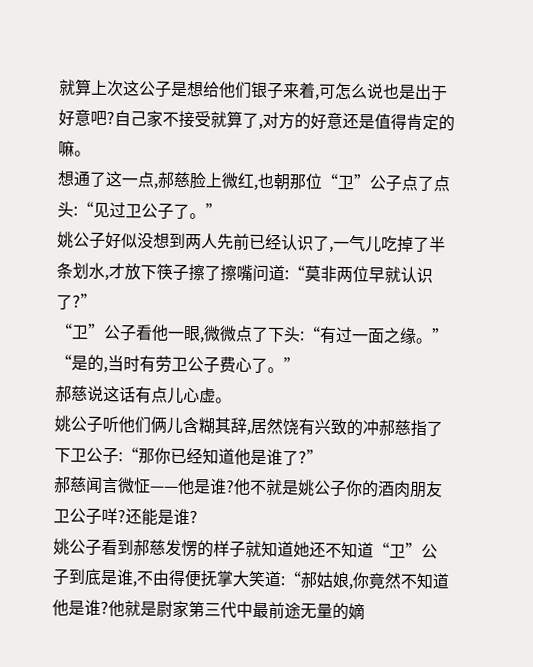就算上次这公子是想给他们银子来着,可怎么说也是出于好意吧?自己家不接受就算了,对方的好意还是值得肯定的嘛。
想通了这一点,郝慈脸上微红,也朝那位“卫”公子点了点头:“见过卫公子了。”
姚公子好似没想到两人先前已经认识了,一气儿吃掉了半条划水,才放下筷子擦了擦嘴问道:“莫非两位早就认识了?”
“卫”公子看他一眼,微微点了下头:“有过一面之缘。”
“是的,当时有劳卫公子费心了。”
郝慈说这话有点儿心虚。
姚公子听他们俩儿含糊其辞,居然饶有兴致的冲郝慈指了下卫公子:“那你已经知道他是谁了?”
郝慈闻言微怔——他是谁?他不就是姚公子你的酒肉朋友卫公子咩?还能是谁?
姚公子看到郝慈发愣的样子就知道她还不知道“卫”公子到底是谁,不由得便抚掌大笑道:“郝姑娘,你竟然不知道他是谁?他就是尉家第三代中最前途无量的嫡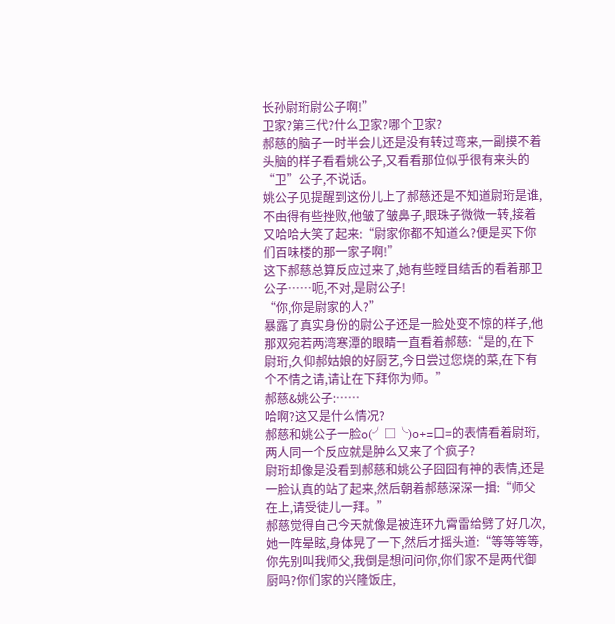长孙尉珩尉公子啊!”
卫家?第三代?什么卫家?哪个卫家?
郝慈的脑子一时半会儿还是没有转过弯来,一副摸不着头脑的样子看看姚公子,又看看那位似乎很有来头的“卫”公子,不说话。
姚公子见提醒到这份儿上了郝慈还是不知道尉珩是谁,不由得有些挫败,他皱了皱鼻子,眼珠子微微一转,接着又哈哈大笑了起来:“尉家你都不知道么?便是买下你们百味楼的那一家子啊!”
这下郝慈总算反应过来了,她有些瞠目结舌的看着那卫公子……呃,不对,是尉公子!
“你,你是尉家的人?”
暴露了真实身份的尉公子还是一脸处变不惊的样子,他那双宛若两湾寒潭的眼睛一直看着郝慈:“是的,在下尉珩,久仰郝姑娘的好厨艺,今日尝过您烧的菜,在下有个不情之请,请让在下拜你为师。”
郝慈&姚公子:……
哈啊?这又是什么情况?
郝慈和姚公子一脸o(╯□╰)o+=口=的表情看着尉珩,两人同一个反应就是肿么又来了个疯子?
尉珩却像是没看到郝慈和姚公子囧囧有神的表情,还是一脸认真的站了起来,然后朝着郝慈深深一揖:“师父在上,请受徒儿一拜。”
郝慈觉得自己今天就像是被连环九霄雷给劈了好几次,她一阵晕眩,身体晃了一下,然后才摇头道:“等等等等,你先别叫我师父,我倒是想问问你,你们家不是两代御厨吗?你们家的兴隆饭庄,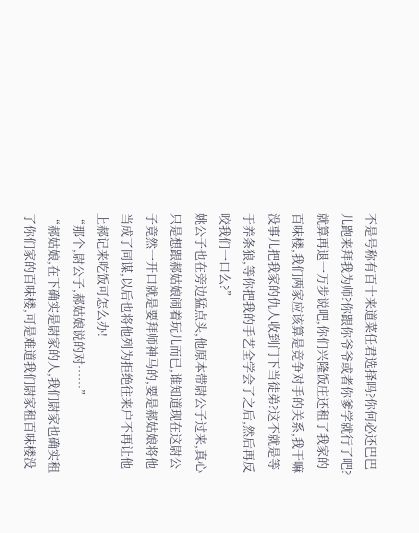不是号称有百十来道菜任君选择吗?你何必还巴巴儿跑来拜我为师?你跟你爷爷或者你爹学就行了吧?就算再退一万步说吧,你们兴隆饭庄还租了我家的百味楼,我们两家应该算是竞争对手的关系,我干嘛没事儿把我家的仇人收到门下当徒弟?这不就是等于养条狼,等你把我的手艺全学会了之后,然后再反咬我们一口么?”
姚公子也在旁边猛点头,他原本带尉公子过来,真心只是想跟郝姑娘闹着玩儿而已,谁知道现在这尉公子竟然一开口就是要拜师神马的,要是郝姑娘将他当成了同谋,以后也将他列为拒绝往来户不再让他上郝记来吃饭可怎么办!
“那个,尉公子,郝姑娘说的对……”
“郝姑娘,在下确实是尉家的人,我们尉家也确实租了你们家的百味楼,可是难道我们尉家租百味楼没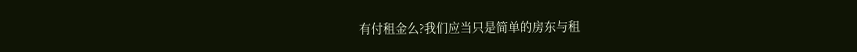有付租金么?我们应当只是简单的房东与租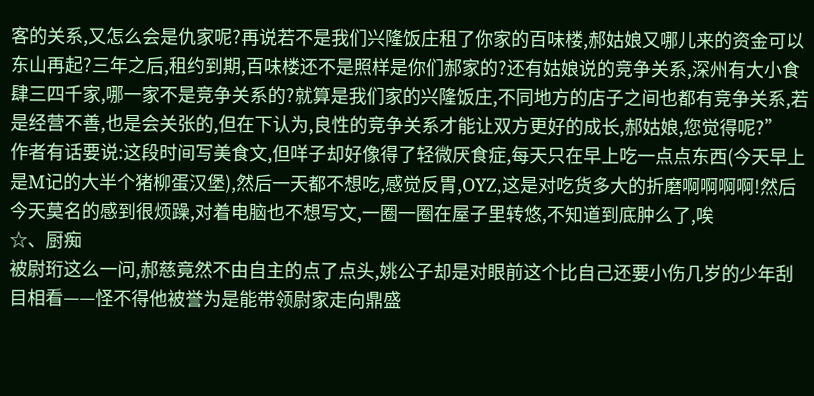客的关系,又怎么会是仇家呢?再说若不是我们兴隆饭庄租了你家的百味楼,郝姑娘又哪儿来的资金可以东山再起?三年之后,租约到期,百味楼还不是照样是你们郝家的?还有姑娘说的竞争关系,深州有大小食肆三四千家,哪一家不是竞争关系的?就算是我们家的兴隆饭庄,不同地方的店子之间也都有竞争关系,若是经营不善,也是会关张的,但在下认为,良性的竞争关系才能让双方更好的成长,郝姑娘,您觉得呢?”
作者有话要说:这段时间写美食文,但咩子却好像得了轻微厌食症,每天只在早上吃一点点东西(今天早上是M记的大半个猪柳蛋汉堡),然后一天都不想吃,感觉反胃,OYZ,这是对吃货多大的折磨啊啊啊啊!然后今天莫名的感到很烦躁,对着电脑也不想写文,一圈一圈在屋子里转悠,不知道到底肿么了,唉
☆、厨痴
被尉珩这么一问,郝慈竟然不由自主的点了点头,姚公子却是对眼前这个比自己还要小伤几岁的少年刮目相看——怪不得他被誉为是能带领尉家走向鼎盛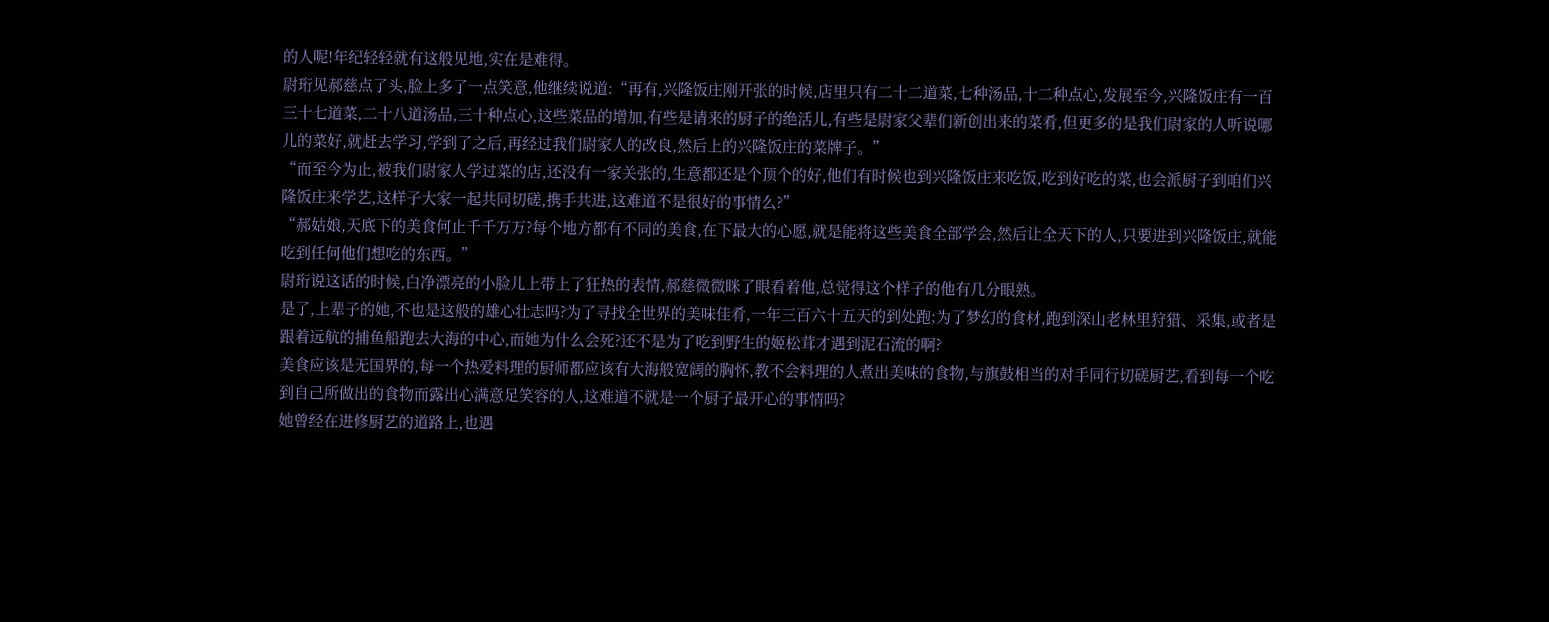的人呢!年纪轻轻就有这般见地,实在是难得。
尉珩见郝慈点了头,脸上多了一点笑意,他继续说道:“再有,兴隆饭庄刚开张的时候,店里只有二十二道菜,七种汤品,十二种点心,发展至今,兴隆饭庄有一百三十七道菜,二十八道汤品,三十种点心,这些菜品的增加,有些是请来的厨子的绝活儿,有些是尉家父辈们新创出来的菜肴,但更多的是我们尉家的人听说哪儿的菜好,就赶去学习,学到了之后,再经过我们尉家人的改良,然后上的兴隆饭庄的菜牌子。”
“而至今为止,被我们尉家人学过菜的店,还没有一家关张的,生意都还是个顶个的好,他们有时候也到兴隆饭庄来吃饭,吃到好吃的菜,也会派厨子到咱们兴隆饭庄来学艺,这样子大家一起共同切磋,携手共进,这难道不是很好的事情么?”
“郝姑娘,天底下的美食何止千千万万?每个地方都有不同的美食,在下最大的心愿,就是能将这些美食全部学会,然后让全天下的人,只要进到兴隆饭庄,就能吃到任何他们想吃的东西。”
尉珩说这话的时候,白净漂亮的小脸儿上带上了狂热的表情,郝慈微微眯了眼看着他,总觉得这个样子的他有几分眼熟。
是了,上辈子的她,不也是这般的雄心壮志吗?为了寻找全世界的美味佳肴,一年三百六十五天的到处跑;为了梦幻的食材,跑到深山老林里狩猎、采集,或者是跟着远航的捕鱼船跑去大海的中心,而她为什么会死?还不是为了吃到野生的姬松茸才遇到泥石流的啊?
美食应该是无国界的,每一个热爱料理的厨师都应该有大海般宽阔的胸怀,教不会料理的人煮出美味的食物,与旗鼓相当的对手同行切磋厨艺,看到每一个吃到自己所做出的食物而露出心满意足笑容的人,这难道不就是一个厨子最开心的事情吗?
她曾经在进修厨艺的道路上,也遇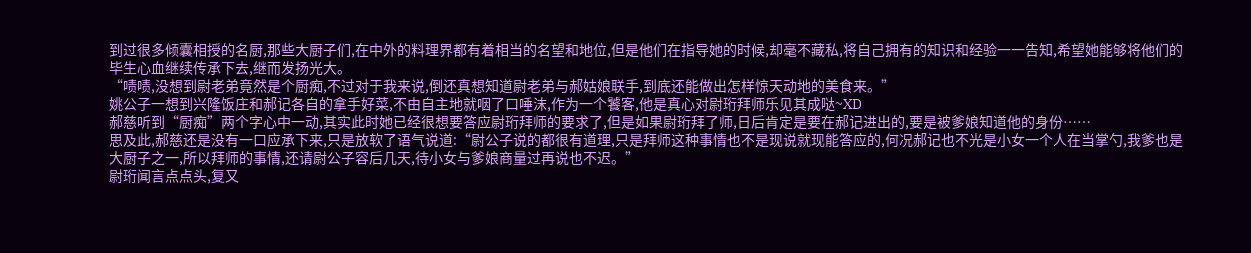到过很多倾囊相授的名厨,那些大厨子们,在中外的料理界都有着相当的名望和地位,但是他们在指导她的时候,却毫不藏私,将自己拥有的知识和经验一一告知,希望她能够将他们的毕生心血继续传承下去,继而发扬光大。
“啧啧,没想到尉老弟竟然是个厨痴,不过对于我来说,倒还真想知道尉老弟与郝姑娘联手,到底还能做出怎样惊天动地的美食来。”
姚公子一想到兴隆饭庄和郝记各自的拿手好菜,不由自主地就咽了口唾沫,作为一个饕客,他是真心对尉珩拜师乐见其成哒~XD
郝慈听到“厨痴”两个字心中一动,其实此时她已经很想要答应尉珩拜师的要求了,但是如果尉珩拜了师,日后肯定是要在郝记进出的,要是被爹娘知道他的身份……
思及此,郝慈还是没有一口应承下来,只是放软了语气说道:“尉公子说的都很有道理,只是拜师这种事情也不是现说就现能答应的,何况郝记也不光是小女一个人在当掌勺,我爹也是大厨子之一,所以拜师的事情,还请尉公子容后几天,待小女与爹娘商量过再说也不迟。”
尉珩闻言点点头,复又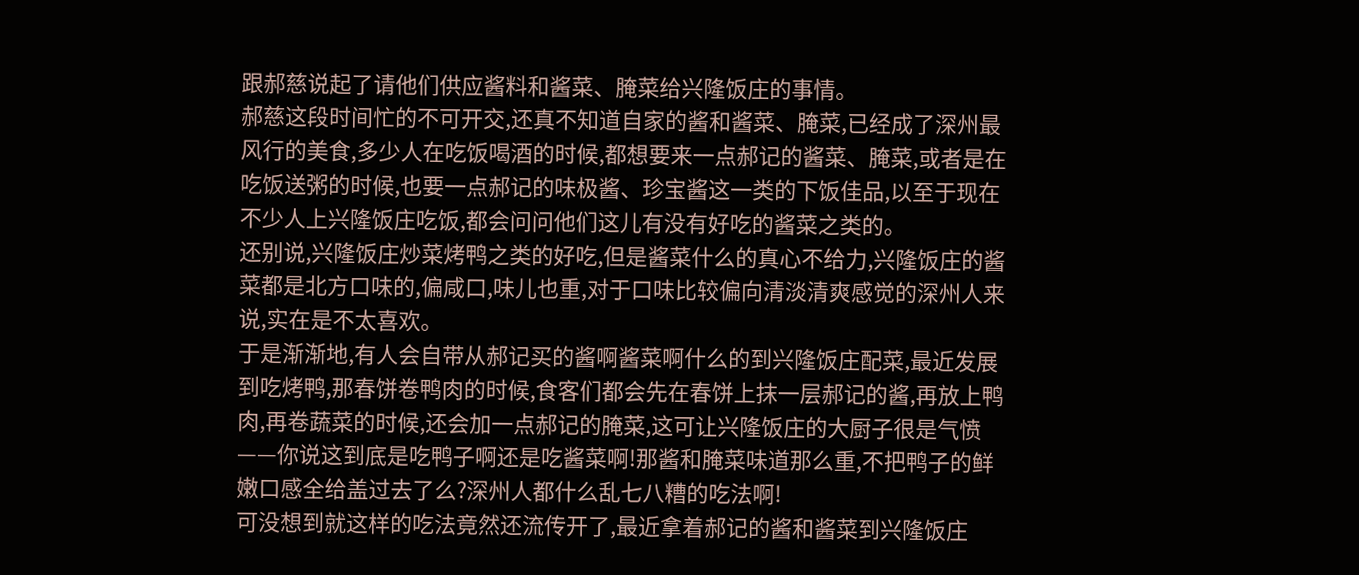跟郝慈说起了请他们供应酱料和酱菜、腌菜给兴隆饭庄的事情。
郝慈这段时间忙的不可开交,还真不知道自家的酱和酱菜、腌菜,已经成了深州最风行的美食,多少人在吃饭喝酒的时候,都想要来一点郝记的酱菜、腌菜,或者是在吃饭送粥的时候,也要一点郝记的味极酱、珍宝酱这一类的下饭佳品,以至于现在不少人上兴隆饭庄吃饭,都会问问他们这儿有没有好吃的酱菜之类的。
还别说,兴隆饭庄炒菜烤鸭之类的好吃,但是酱菜什么的真心不给力,兴隆饭庄的酱菜都是北方口味的,偏咸口,味儿也重,对于口味比较偏向清淡清爽感觉的深州人来说,实在是不太喜欢。
于是渐渐地,有人会自带从郝记买的酱啊酱菜啊什么的到兴隆饭庄配菜,最近发展到吃烤鸭,那春饼卷鸭肉的时候,食客们都会先在春饼上抹一层郝记的酱,再放上鸭肉,再卷蔬菜的时候,还会加一点郝记的腌菜,这可让兴隆饭庄的大厨子很是气愤——你说这到底是吃鸭子啊还是吃酱菜啊!那酱和腌菜味道那么重,不把鸭子的鲜嫩口感全给盖过去了么?深州人都什么乱七八糟的吃法啊!
可没想到就这样的吃法竟然还流传开了,最近拿着郝记的酱和酱菜到兴隆饭庄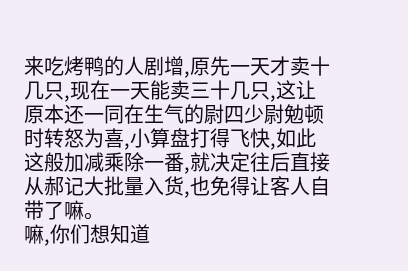来吃烤鸭的人剧增,原先一天才卖十几只,现在一天能卖三十几只,这让原本还一同在生气的尉四少尉勉顿时转怒为喜,小算盘打得飞快,如此这般加减乘除一番,就决定往后直接从郝记大批量入货,也免得让客人自带了嘛。
嘛,你们想知道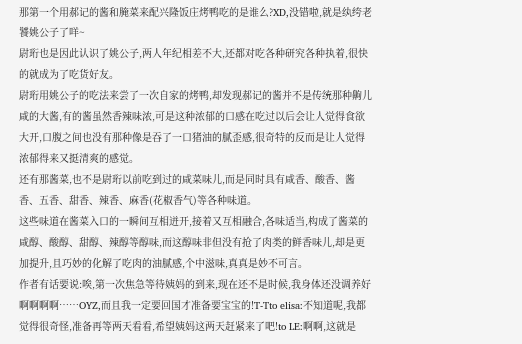那第一个用郝记的酱和腌菜来配兴隆饭庄烤鸭吃的是谁么?XD,没错啦,就是纨绔老饕姚公子了咩~
尉珩也是因此认识了姚公子,两人年纪相差不大,还都对吃各种研究各种执着,很快的就成为了吃货好友。
尉珩用姚公子的吃法来尝了一次自家的烤鸭,却发现郝记的酱并不是传统那种齁儿咸的大酱,有的酱虽然香辣味浓,可是这种浓郁的口感在吃过以后会让人觉得食欲大开,口腹之间也没有那种像是吞了一口猪油的腻歪感,很奇特的反而是让人觉得浓郁得来又挺清爽的感觉。
还有那酱菜,也不是尉珩以前吃到过的咸菜味儿,而是同时具有咸香、酸香、酱香、五香、甜香、辣香、麻香(花椒香气)等各种味道。
这些味道在酱菜入口的一瞬间互相迸开,接着又互相融合,各味适当,构成了酱菜的咸醇、酸醇、甜醇、辣醇等醇味,而这醇味非但没有抢了肉类的鲜香味儿,却是更加提升,且巧妙的化解了吃肉的油腻感,个中滋味,真真是妙不可言。
作者有话要说:唉,第一次焦急等待姨妈的到来,现在还不是时候,我身体还没调养好啊啊啊啊……OYZ,而且我一定要回国才准备要宝宝的!T-Tto elisa:不知道呢,我都觉得很奇怪,准备再等两天看看,希望姨妈这两天赶紧来了吧!to LE:啊啊,这就是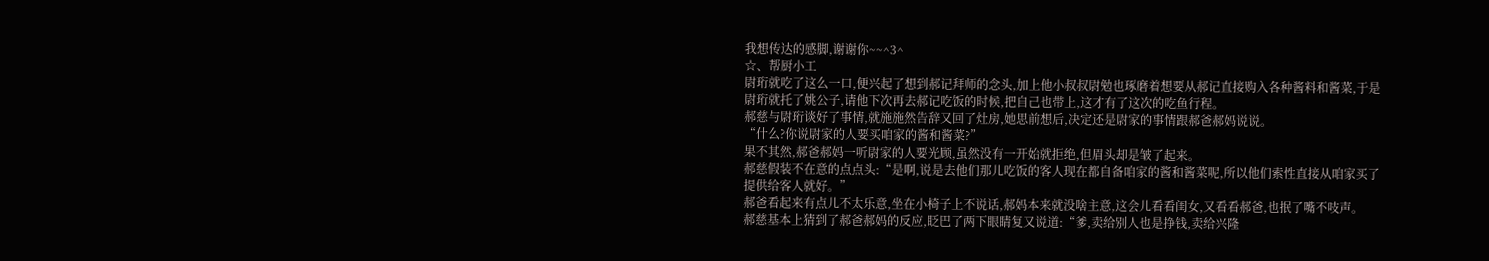我想传达的感脚,谢谢你~~^3^
☆、帮厨小工
尉珩就吃了这么一口,便兴起了想到郝记拜师的念头,加上他小叔叔尉勉也琢磨着想要从郝记直接购入各种酱料和酱菜,于是尉珩就托了姚公子,请他下次再去郝记吃饭的时候,把自己也带上,这才有了这次的吃鱼行程。
郝慈与尉珩谈好了事情,就施施然告辞又回了灶房,她思前想后,决定还是尉家的事情跟郝爸郝妈说说。
“什么?你说尉家的人要买咱家的酱和酱菜?”
果不其然,郝爸郝妈一听尉家的人要光顾,虽然没有一开始就拒绝,但眉头却是皱了起来。
郝慈假装不在意的点点头:“是啊,说是去他们那儿吃饭的客人现在都自备咱家的酱和酱菜呢,所以他们索性直接从咱家买了提供给客人就好。”
郝爸看起来有点儿不太乐意,坐在小椅子上不说话,郝妈本来就没啥主意,这会儿看看闺女,又看看郝爸,也抿了嘴不吱声。
郝慈基本上猜到了郝爸郝妈的反应,眨巴了两下眼睛复又说道:“爹,卖给别人也是挣钱,卖给兴隆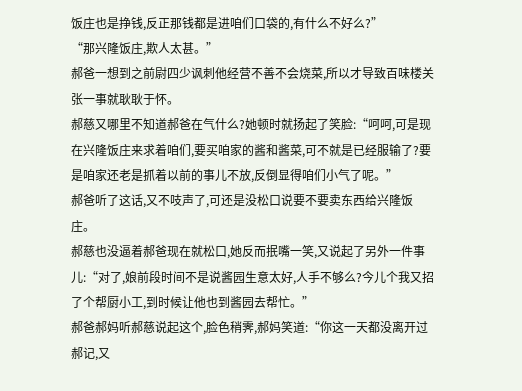饭庄也是挣钱,反正那钱都是进咱们口袋的,有什么不好么?”
“那兴隆饭庄,欺人太甚。”
郝爸一想到之前尉四少讽刺他经营不善不会烧菜,所以才导致百味楼关张一事就耿耿于怀。
郝慈又哪里不知道郝爸在气什么?她顿时就扬起了笑脸:“呵呵,可是现在兴隆饭庄来求着咱们,要买咱家的酱和酱菜,可不就是已经服输了?要是咱家还老是抓着以前的事儿不放,反倒显得咱们小气了呢。”
郝爸听了这话,又不吱声了,可还是没松口说要不要卖东西给兴隆饭庄。
郝慈也没逼着郝爸现在就松口,她反而抿嘴一笑,又说起了另外一件事儿:“对了,娘前段时间不是说酱园生意太好,人手不够么?今儿个我又招了个帮厨小工,到时候让他也到酱园去帮忙。”
郝爸郝妈听郝慈说起这个,脸色稍霁,郝妈笑道:“你这一天都没离开过郝记,又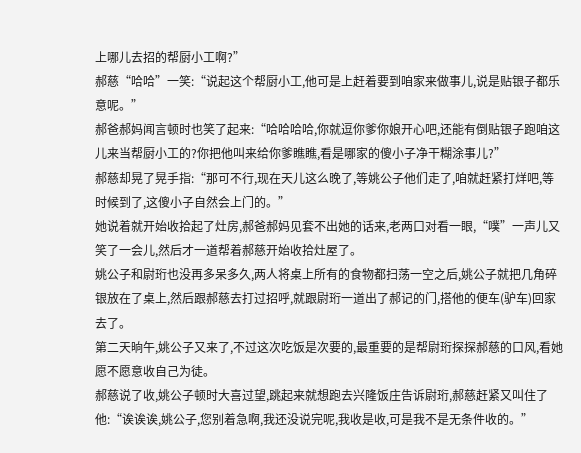上哪儿去招的帮厨小工啊?”
郝慈“哈哈”一笑:“说起这个帮厨小工,他可是上赶着要到咱家来做事儿,说是贴银子都乐意呢。”
郝爸郝妈闻言顿时也笑了起来:“哈哈哈哈,你就逗你爹你娘开心吧,还能有倒贴银子跑咱这儿来当帮厨小工的?你把他叫来给你爹瞧瞧,看是哪家的傻小子净干糊涂事儿?”
郝慈却晃了晃手指:“那可不行,现在天儿这么晚了,等姚公子他们走了,咱就赶紧打烊吧,等时候到了,这傻小子自然会上门的。”
她说着就开始收拾起了灶房,郝爸郝妈见套不出她的话来,老两口对看一眼,“噗”一声儿又笑了一会儿,然后才一道帮着郝慈开始收拾灶屋了。
姚公子和尉珩也没再多呆多久,两人将桌上所有的食物都扫荡一空之后,姚公子就把几角碎银放在了桌上,然后跟郝慈去打过招呼,就跟尉珩一道出了郝记的门,搭他的便车(驴车)回家去了。
第二天晌午,姚公子又来了,不过这次吃饭是次要的,最重要的是帮尉珩探探郝慈的口风,看她愿不愿意收自己为徒。
郝慈说了收,姚公子顿时大喜过望,跳起来就想跑去兴隆饭庄告诉尉珩,郝慈赶紧又叫住了他:“诶诶诶,姚公子,您别着急啊,我还没说完呢,我收是收,可是我不是无条件收的。”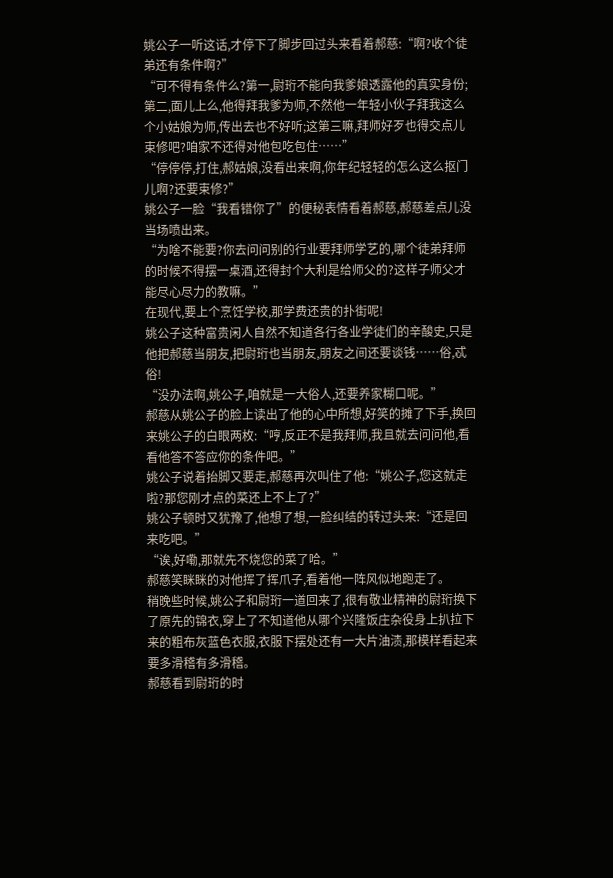姚公子一听这话,才停下了脚步回过头来看着郝慈:“啊?收个徒弟还有条件啊?”
“可不得有条件么?第一,尉珩不能向我爹娘透露他的真实身份;第二,面儿上么,他得拜我爹为师,不然他一年轻小伙子拜我这么个小姑娘为师,传出去也不好听;这第三嘛,拜师好歹也得交点儿束修吧?咱家不还得对他包吃包住……”
“停停停,打住,郝姑娘,没看出来啊,你年纪轻轻的怎么这么抠门儿啊?还要束修?”
姚公子一脸“我看错你了”的便秘表情看着郝慈,郝慈差点儿没当场喷出来。
“为啥不能要?你去问问别的行业要拜师学艺的,哪个徒弟拜师的时候不得摆一桌酒,还得封个大利是给师父的?这样子师父才能尽心尽力的教嘛。”
在现代,要上个烹饪学校,那学费还贵的扑街呢!
姚公子这种富贵闲人自然不知道各行各业学徒们的辛酸史,只是他把郝慈当朋友,把尉珩也当朋友,朋友之间还要谈钱……俗,忒俗!
“没办法啊,姚公子,咱就是一大俗人,还要养家糊口呢。”
郝慈从姚公子的脸上读出了他的心中所想,好笑的摊了下手,换回来姚公子的白眼两枚:“哼,反正不是我拜师,我且就去问问他,看看他答不答应你的条件吧。”
姚公子说着抬脚又要走,郝慈再次叫住了他:“姚公子,您这就走啦?那您刚才点的菜还上不上了?”
姚公子顿时又犹豫了,他想了想,一脸纠结的转过头来:“还是回来吃吧。”
“诶,好嘞,那就先不烧您的菜了哈。”
郝慈笑眯眯的对他挥了挥爪子,看着他一阵风似地跑走了。
稍晚些时候,姚公子和尉珩一道回来了,很有敬业精神的尉珩换下了原先的锦衣,穿上了不知道他从哪个兴隆饭庄杂役身上扒拉下来的粗布灰蓝色衣服,衣服下摆处还有一大片油渍,那模样看起来要多滑稽有多滑稽。
郝慈看到尉珩的时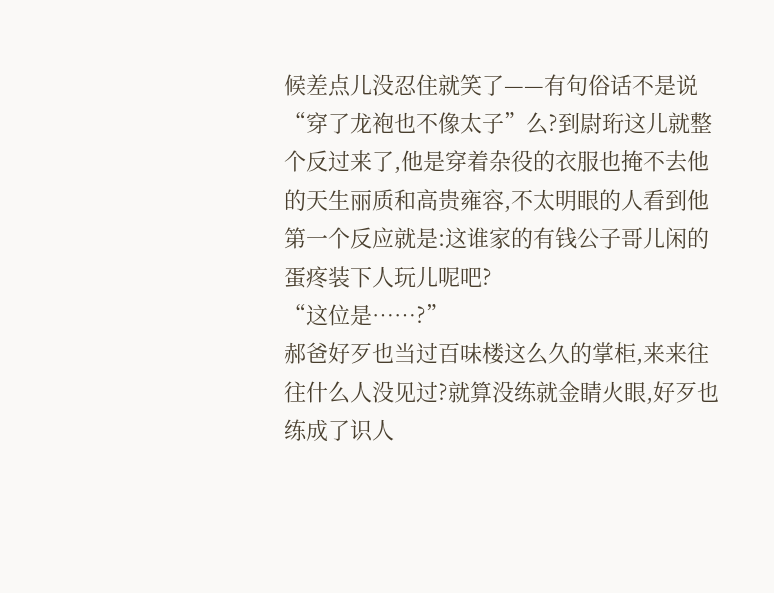候差点儿没忍住就笑了——有句俗话不是说“穿了龙袍也不像太子”么?到尉珩这儿就整个反过来了,他是穿着杂役的衣服也掩不去他的天生丽质和高贵雍容,不太明眼的人看到他第一个反应就是:这谁家的有钱公子哥儿闲的蛋疼装下人玩儿呢吧?
“这位是……?”
郝爸好歹也当过百味楼这么久的掌柜,来来往往什么人没见过?就算没练就金睛火眼,好歹也练成了识人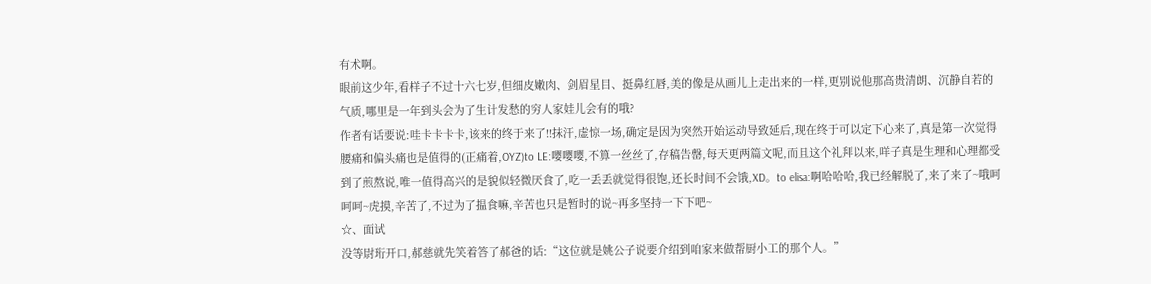有术啊。
眼前这少年,看样子不过十六七岁,但细皮嫩肉、剑眉星目、挺鼻红唇,美的像是从画儿上走出来的一样,更别说他那高贵清朗、沉静自若的气质,哪里是一年到头会为了生计发愁的穷人家娃儿会有的哦?
作者有话要说:哇卡卡卡卡,该来的终于来了!!抹汗,虚惊一场,确定是因为突然开始运动导致延后,现在终于可以定下心来了,真是第一次觉得腰痛和偏头痛也是值得的(正痛着,OYZ)to LE:嘤嘤嘤,不算一丝丝了,存稿告罄,每天更两篇文呢,而且这个礼拜以来,咩子真是生理和心理都受到了煎熬说,唯一值得高兴的是貌似轻微厌食了,吃一丢丢就觉得很饱,还长时间不会饿,XD。to elisa:啊哈哈哈,我已经解脱了,来了来了~哦呵呵呵~虎摸,辛苦了,不过为了揾食嘛,辛苦也只是暂时的说~再多坚持一下下吧~
☆、面试
没等尉珩开口,郝慈就先笑着答了郝爸的话:“这位就是姚公子说要介绍到咱家来做帮厨小工的那个人。”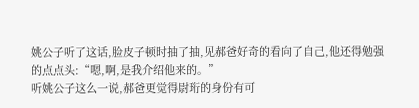姚公子听了这话,脸皮子顿时抽了抽,见郝爸好奇的看向了自己,他还得勉强的点点头:“嗯,啊,是我介绍他来的。”
听姚公子这么一说,郝爸更觉得尉珩的身份有可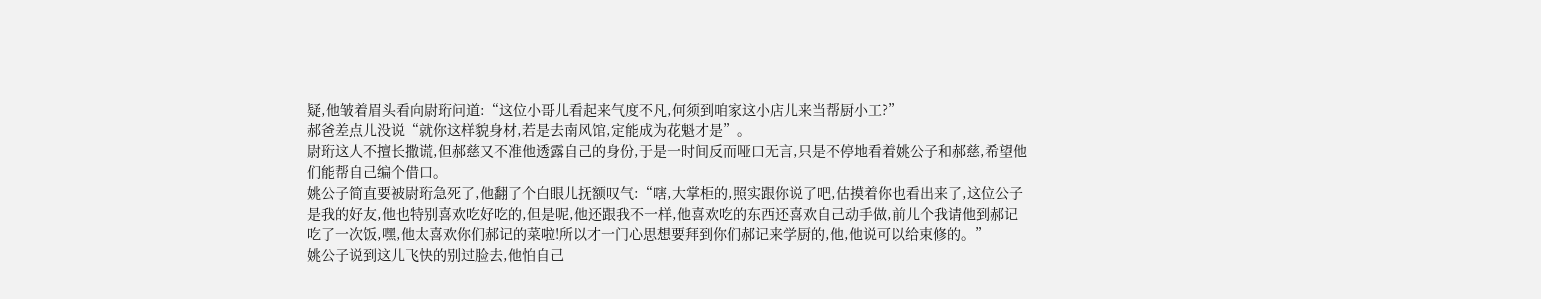疑,他皱着眉头看向尉珩问道:“这位小哥儿看起来气度不凡,何须到咱家这小店儿来当帮厨小工?”
郝爸差点儿没说“就你这样貌身材,若是去南风馆,定能成为花魁才是”。
尉珩这人不擅长撒谎,但郝慈又不准他透露自己的身份,于是一时间反而哑口无言,只是不停地看着姚公子和郝慈,希望他们能帮自己编个借口。
姚公子简直要被尉珩急死了,他翻了个白眼儿抚额叹气:“嗐,大掌柜的,照实跟你说了吧,估摸着你也看出来了,这位公子是我的好友,他也特别喜欢吃好吃的,但是呢,他还跟我不一样,他喜欢吃的东西还喜欢自己动手做,前儿个我请他到郝记吃了一次饭,嘿,他太喜欢你们郝记的菜啦!所以才一门心思想要拜到你们郝记来学厨的,他,他说可以给束修的。”
姚公子说到这儿飞快的别过脸去,他怕自己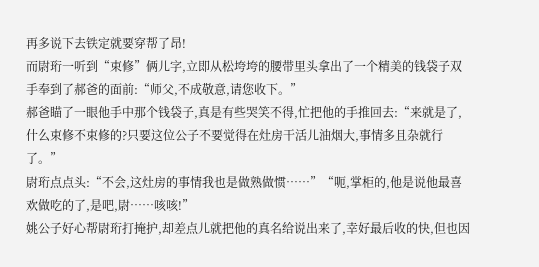再多说下去铁定就要穿帮了昂!
而尉珩一听到“束修”俩儿字,立即从松垮垮的腰带里头拿出了一个精美的钱袋子双手奉到了郝爸的面前:“师父,不成敬意,请您收下。”
郝爸瞄了一眼他手中那个钱袋子,真是有些哭笑不得,忙把他的手推回去:“来就是了,什么束修不束修的?只要这位公子不要觉得在灶房干活儿油烟大,事情多且杂就行了。”
尉珩点点头:“不会,这灶房的事情我也是做熟做惯……”“呃,掌柜的,他是说他最喜欢做吃的了,是吧,尉……咳咳!”
姚公子好心帮尉珩打掩护,却差点儿就把他的真名给说出来了,幸好最后收的快,但也因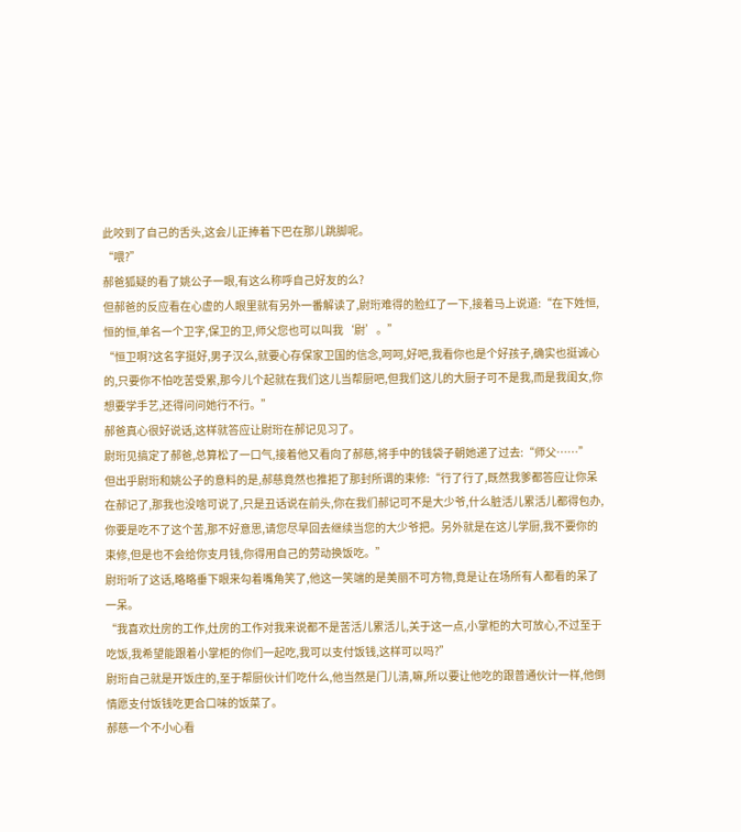此咬到了自己的舌头,这会儿正捧着下巴在那儿跳脚呢。
“喂?”
郝爸狐疑的看了姚公子一眼,有这么称呼自己好友的么?
但郝爸的反应看在心虚的人眼里就有另外一番解读了,尉珩难得的脸红了一下,接着马上说道:“在下姓恒,恒的恒,单名一个卫字,保卫的卫,师父您也可以叫我‘尉’。”
“恒卫啊?这名字挺好,男子汉么,就要心存保家卫国的信念,呵呵,好吧,我看你也是个好孩子,确实也挺诚心的,只要你不怕吃苦受累,那今儿个起就在我们这儿当帮厨吧,但我们这儿的大厨子可不是我,而是我闺女,你想要学手艺,还得问问她行不行。”
郝爸真心很好说话,这样就答应让尉珩在郝记见习了。
尉珩见搞定了郝爸,总算松了一口气,接着他又看向了郝慈,将手中的钱袋子朝她递了过去:“师父……”
但出乎尉珩和姚公子的意料的是,郝慈竟然也推拒了那封所谓的束修:“行了行了,既然我爹都答应让你呆在郝记了,那我也没啥可说了,只是丑话说在前头,你在我们郝记可不是大少爷,什么脏活儿累活儿都得包办,你要是吃不了这个苦,那不好意思,请您尽早回去继续当您的大少爷把。另外就是在这儿学厨,我不要你的束修,但是也不会给你支月钱,你得用自己的劳动换饭吃。”
尉珩听了这话,略略垂下眼来勾着嘴角笑了,他这一笑端的是美丽不可方物,竟是让在场所有人都看的呆了一呆。
“我喜欢灶房的工作,灶房的工作对我来说都不是苦活儿累活儿,关于这一点,小掌柜的大可放心,不过至于吃饭,我希望能跟着小掌柜的你们一起吃,我可以支付饭钱,这样可以吗?”
尉珩自己就是开饭庄的,至于帮厨伙计们吃什么,他当然是门儿清,嘛,所以要让他吃的跟普通伙计一样,他倒情愿支付饭钱吃更合口味的饭菜了。
郝慈一个不小心看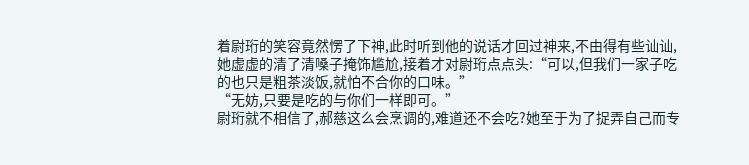着尉珩的笑容竟然愣了下神,此时听到他的说话才回过神来,不由得有些讪讪,她虚虚的清了清嗓子掩饰尴尬,接着才对尉珩点点头:“可以,但我们一家子吃的也只是粗茶淡饭,就怕不合你的口味。”
“无妨,只要是吃的与你们一样即可。”
尉珩就不相信了,郝慈这么会烹调的,难道还不会吃?她至于为了捉弄自己而专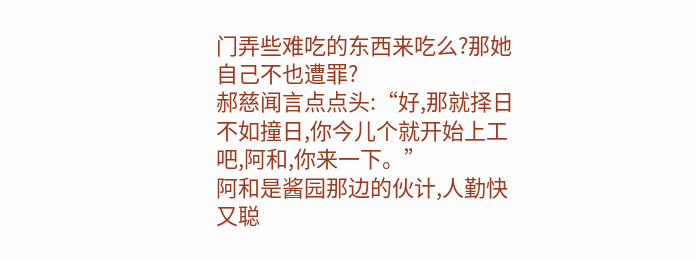门弄些难吃的东西来吃么?那她自己不也遭罪?
郝慈闻言点点头:“好,那就择日不如撞日,你今儿个就开始上工吧,阿和,你来一下。”
阿和是酱园那边的伙计,人勤快又聪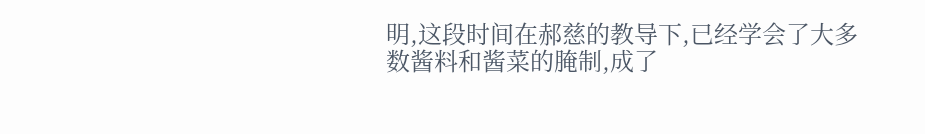明,这段时间在郝慈的教导下,已经学会了大多数酱料和酱菜的腌制,成了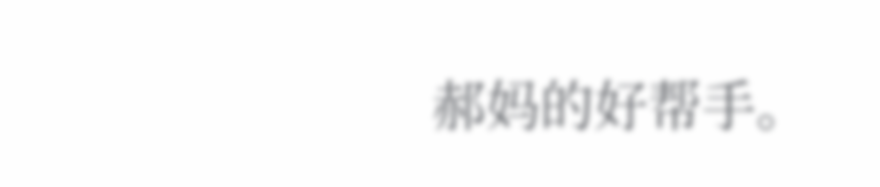郝妈的好帮手。